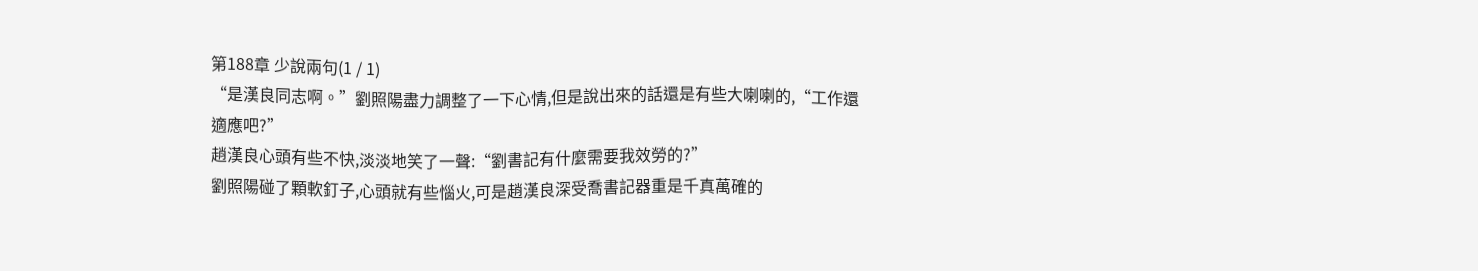第188章 少說兩句(1 / 1)
“是漢良同志啊。”劉照陽盡力調整了一下心情,但是說出來的話還是有些大喇喇的,“工作還適應吧?”
趙漢良心頭有些不快,淡淡地笑了一聲:“劉書記有什麼需要我效勞的?”
劉照陽碰了顆軟釘子,心頭就有些惱火,可是趙漢良深受喬書記器重是千真萬確的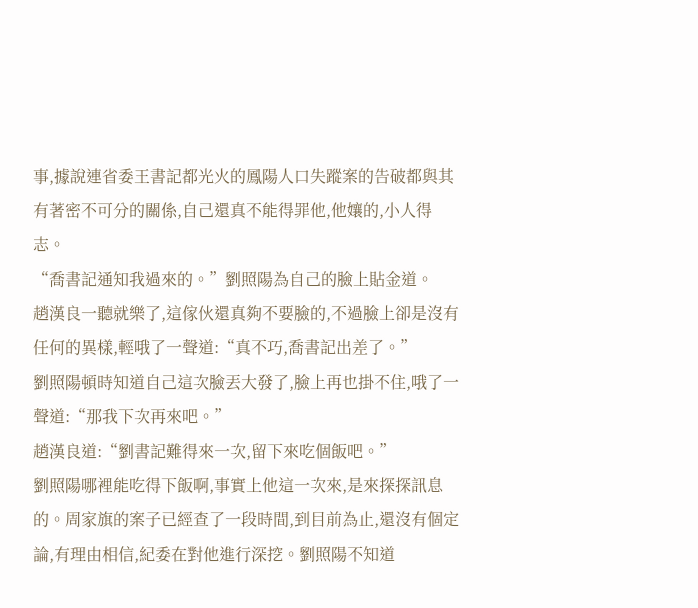事,據說連省委王書記都光火的鳳陽人口失蹤案的告破都與其有著密不可分的關係,自己還真不能得罪他,他孃的,小人得志。
“喬書記通知我過來的。”劉照陽為自己的臉上貼金道。
趙漢良一聽就樂了,這傢伙還真夠不要臉的,不過臉上卻是沒有任何的異樣,輕哦了一聲道:“真不巧,喬書記出差了。”
劉照陽頓時知道自己這次臉丟大發了,臉上再也掛不住,哦了一聲道:“那我下次再來吧。”
趙漢良道:“劉書記難得來一次,留下來吃個飯吧。”
劉照陽哪裡能吃得下飯啊,事實上他這一次來,是來探探訊息的。周家旗的案子已經查了一段時間,到目前為止,還沒有個定論,有理由相信,紀委在對他進行深挖。劉照陽不知道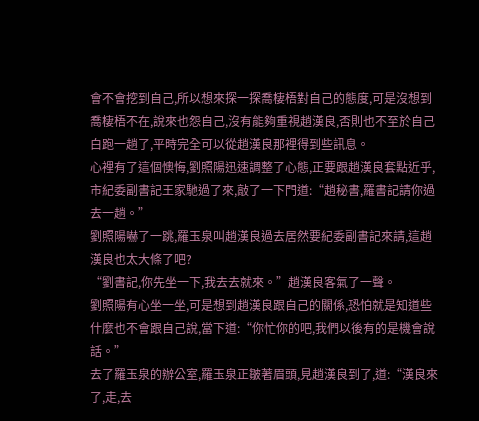會不會挖到自己,所以想來探一探喬棲梧對自己的態度,可是沒想到喬棲梧不在,說來也怨自己,沒有能夠重視趙漢良,否則也不至於自己白跑一趟了,平時完全可以從趙漢良那裡得到些訊息。
心裡有了這個懊悔,劉照陽迅速調整了心態,正要跟趙漢良套點近乎,市紀委副書記王家馳過了來,敲了一下門道:“趙秘書,羅書記請你過去一趟。”
劉照陽嚇了一跳,羅玉泉叫趙漢良過去居然要紀委副書記來請,這趙漢良也太大條了吧?
“劉書記,你先坐一下,我去去就來。”趙漢良客氣了一聲。
劉照陽有心坐一坐,可是想到趙漢良跟自己的關係,恐怕就是知道些什麼也不會跟自己說,當下道:“你忙你的吧,我們以後有的是機會說話。”
去了羅玉泉的辦公室,羅玉泉正皺著眉頭,見趙漢良到了,道:“漢良來了,走,去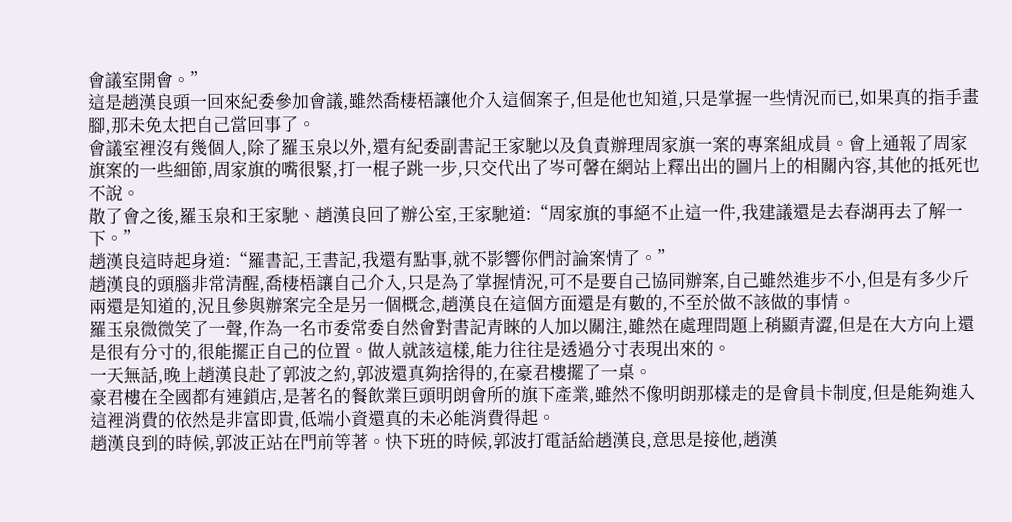會議室開會。”
這是趙漢良頭一回來紀委參加會議,雖然喬棲梧讓他介入這個案子,但是他也知道,只是掌握一些情況而已,如果真的指手畫腳,那未免太把自己當回事了。
會議室裡沒有幾個人,除了羅玉泉以外,還有紀委副書記王家馳以及負責辦理周家旗一案的專案組成員。會上通報了周家旗案的一些細節,周家旗的嘴很緊,打一棍子跳一步,只交代出了岑可馨在網站上釋出出的圖片上的相關內容,其他的抵死也不說。
散了會之後,羅玉泉和王家馳、趙漢良回了辦公室,王家馳道:“周家旗的事絕不止這一件,我建議還是去春湖再去了解一下。”
趙漢良這時起身道:“羅書記,王書記,我還有點事,就不影響你們討論案情了。”
趙漢良的頭腦非常清醒,喬棲梧讓自己介入,只是為了掌握情況,可不是要自己協同辦案,自己雖然進步不小,但是有多少斤兩還是知道的,況且參與辦案完全是另一個概念,趙漢良在這個方面還是有數的,不至於做不該做的事情。
羅玉泉微微笑了一聲,作為一名市委常委自然會對書記青睞的人加以關注,雖然在處理問題上稍顯青澀,但是在大方向上還是很有分寸的,很能擺正自己的位置。做人就該這樣,能力往往是透過分寸表現出來的。
一天無話,晚上趙漢良赴了郭波之約,郭波還真夠捨得的,在豪君樓擺了一桌。
豪君樓在全國都有連鎖店,是著名的餐飲業巨頭明朗會所的旗下產業,雖然不像明朗那樣走的是會員卡制度,但是能夠進入這裡消費的依然是非富即貴,低端小資還真的未必能消費得起。
趙漢良到的時候,郭波正站在門前等著。快下班的時候,郭波打電話給趙漢良,意思是接他,趙漢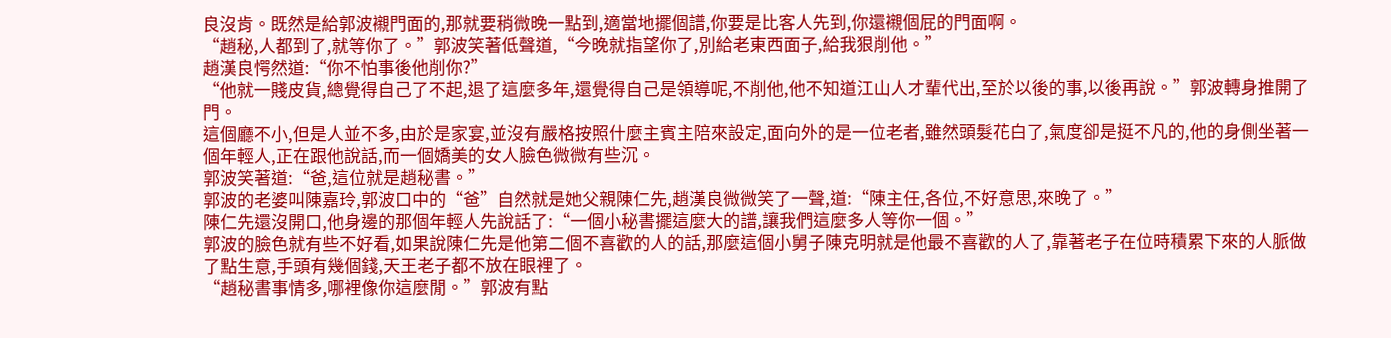良沒肯。既然是給郭波襯門面的,那就要稍微晚一點到,適當地擺個譜,你要是比客人先到,你還襯個屁的門面啊。
“趙秘,人都到了,就等你了。”郭波笑著低聲道,“今晚就指望你了,別給老東西面子,給我狠削他。”
趙漢良愕然道:“你不怕事後他削你?”
“他就一賤皮貨,總覺得自己了不起,退了這麼多年,還覺得自己是領導呢,不削他,他不知道江山人才輩代出,至於以後的事,以後再說。”郭波轉身推開了門。
這個廳不小,但是人並不多,由於是家宴,並沒有嚴格按照什麼主賓主陪來設定,面向外的是一位老者,雖然頭髮花白了,氣度卻是挺不凡的,他的身側坐著一個年輕人,正在跟他說話,而一個嬌美的女人臉色微微有些沉。
郭波笑著道:“爸,這位就是趙秘書。”
郭波的老婆叫陳嘉玲,郭波口中的“爸”自然就是她父親陳仁先,趙漢良微微笑了一聲,道:“陳主任,各位,不好意思,來晚了。”
陳仁先還沒開口,他身邊的那個年輕人先說話了:“一個小秘書擺這麼大的譜,讓我們這麼多人等你一個。”
郭波的臉色就有些不好看,如果說陳仁先是他第二個不喜歡的人的話,那麼這個小舅子陳克明就是他最不喜歡的人了,靠著老子在位時積累下來的人脈做了點生意,手頭有幾個錢,天王老子都不放在眼裡了。
“趙秘書事情多,哪裡像你這麼閒。”郭波有點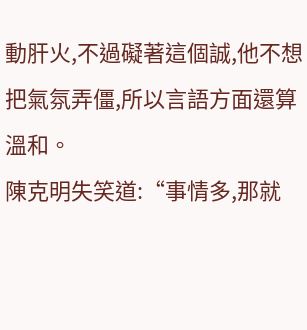動肝火,不過礙著這個誠,他不想把氣氛弄僵,所以言語方面還算溫和。
陳克明失笑道:“事情多,那就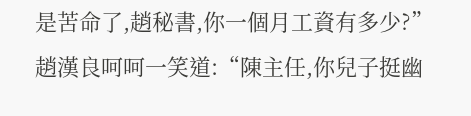是苦命了,趙秘書,你一個月工資有多少?”
趙漢良呵呵一笑道:“陳主任,你兒子挺幽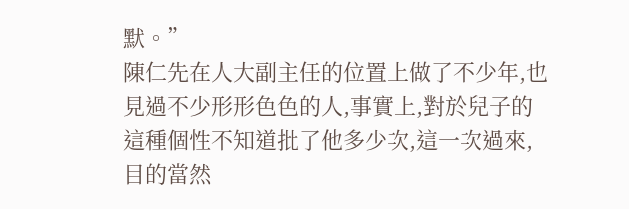默。”
陳仁先在人大副主任的位置上做了不少年,也見過不少形形色色的人,事實上,對於兒子的這種個性不知道批了他多少次,這一次過來,目的當然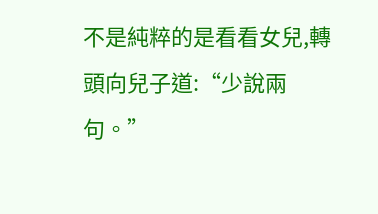不是純粹的是看看女兒,轉頭向兒子道:“少說兩句。”